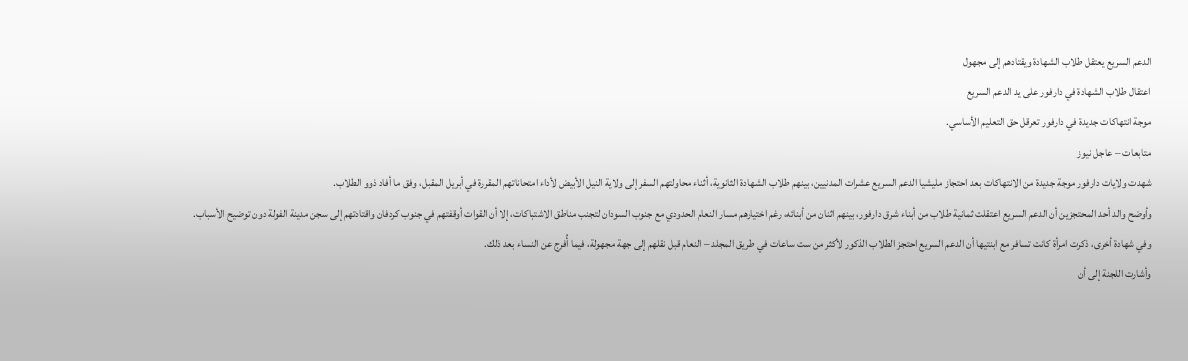الدعم السريع يعتقل طلاب الشهادة ويقتادهم إلى مجهول
اعتقال طلاب الشهادة في دارفور على يد الدعم السريع
موجة انتهاكات جديدة في دارفور تعرقل حق التعليم الأساسي.
متابعات – عاجل نيوز
شهدت ولايات دارفور موجة جديدة من الانتهاكات بعد احتجاز مليشيا الدعم السريع عشرات المدنيين، بينهم طلاب الشهادة الثانوية، أثناء محاولتهم السفر إلى ولاية النيل الأبيض لأداء امتحاناتهم المقررة في أبريل المقبل، وفق ما أفاد ذوو الطلاب.
وأوضح والد أحد المحتجزين أن الدعم السريع اعتقلت ثمانية طلاب من أبناء شرق دارفور، بينهم اثنان من أبنائه، رغم اختيارهم مسار النعام الحدودي مع جنوب السودان لتجنب مناطق الاشتباكات، إلا أن القوات أوقفتهم في جنوب كردفان واقتادتهم إلى سجن مدينة الفولة دون توضيح الأسباب.
وفي شهادة أخرى، ذكرت امرأة كانت تسافر مع ابنتيها أن الدعم السريع احتجز الطلاب الذكور لأكثر من ست ساعات في طريق المجلد – النعام قبل نقلهم إلى جهة مجهولة، فيما أُفرج عن النساء بعد ذلك.
وأشارت اللجنة إلى أن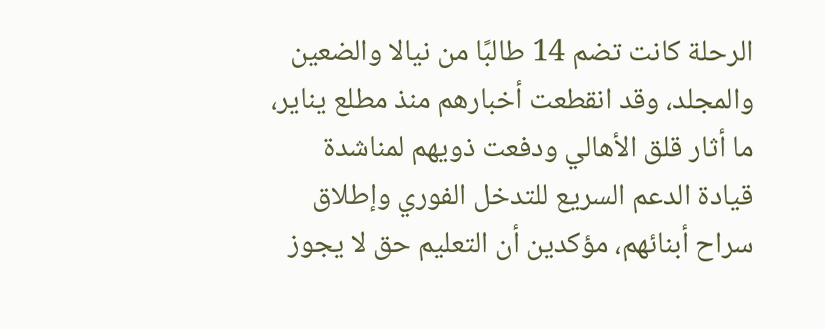الرحلة كانت تضم 14 طالبًا من نيالا والضعين والمجلد، وقد انقطعت أخبارهم منذ مطلع يناير، ما أثار قلق الأهالي ودفعت ذويهم لمناشدة قيادة الدعم السريع للتدخل الفوري وإطلاق سراح أبنائهم، مؤكدين أن التعليم حق لا يجوز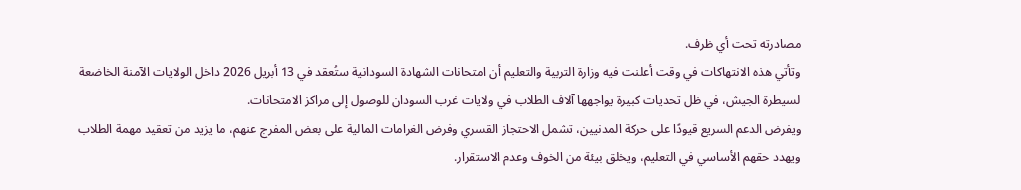مصادرته تحت أي ظرف.
وتأتي هذه الانتهاكات في وقت أعلنت فيه وزارة التربية والتعليم أن امتحانات الشهادة السودانية ستُعقد في 13 أبريل 2026 داخل الولايات الآمنة الخاضعة لسيطرة الجيش، في ظل تحديات كبيرة يواجهها آلاف الطلاب في ولايات غرب السودان للوصول إلى مراكز الامتحانات.
ويفرض الدعم السريع قيودًا على حركة المدنيين، تشمل الاحتجاز القسري وفرض الغرامات المالية على بعض المفرج عنهم، ما يزيد من تعقيد مهمة الطلاب ويهدد حقهم الأساسي في التعليم، ويخلق بيئة من الخوف وعدم الاستقرار.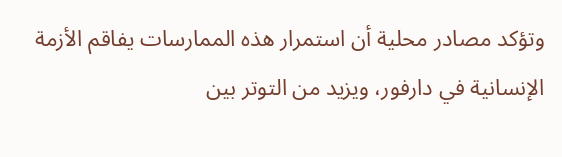وتؤكد مصادر محلية أن استمرار هذه الممارسات يفاقم الأزمة الإنسانية في دارفور، ويزيد من التوتر بين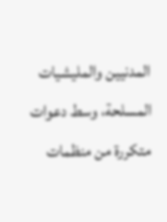المدنيين والمليشيات المسلحة، وسط دعوات متكررة من منظمات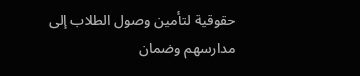حقوقية لتأمين وصول الطلاب إلى مدارسهم وضمان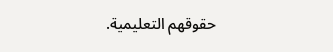حقوقهم التعليمية.